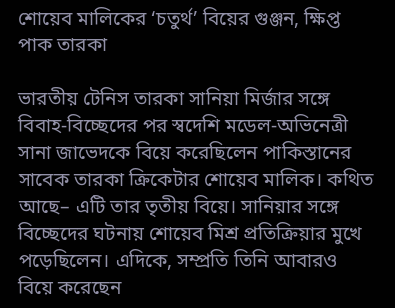শোয়েব মালিকের ‘চতুর্থ’ বিয়ের গুঞ্জন, ক্ষিপ্ত পাক তারকা

ভারতীয় টেনিস তারকা সানিয়া মির্জার সঙ্গে বিবাহ-বিচ্ছেদের পর স্বদেশি মডেল-অভিনেত্রী সানা জাভেদকে বিয়ে করেছিলেন পাকিস্তানের সাবেক তারকা ক্রিকেটার শোয়েব মালিক। কথিত আছে– এটি তার তৃতীয় বিয়ে। সানিয়ার সঙ্গে বিচ্ছেদের ঘটনায় শোয়েব মিশ্র প্রতিক্রিয়ার মুখে পড়েছিলেন। এদিকে, সম্প্রতি তিনি আবারও বিয়ে করেছেন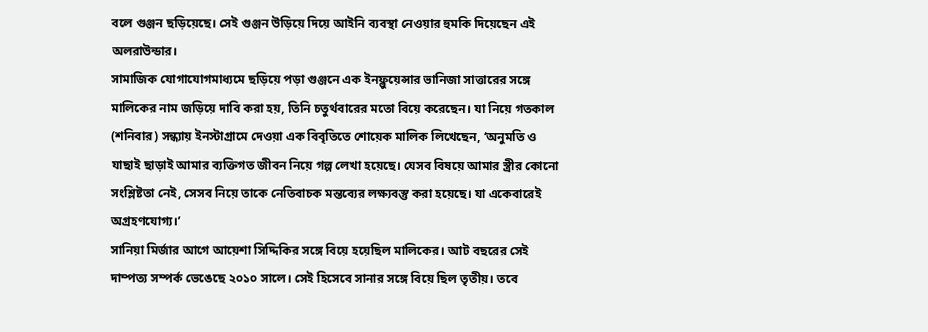বলে গুঞ্জন ছড়িয়েছে। সেই গুঞ্জন উড়িয়ে দিয়ে আইনি ব্যবস্থা নেওয়ার হুমকি দিয়েছেন এই অলরাউন্ডার।
সামাজিক যোগাযোগমাধ্যমে ছড়িয়ে পড়া গুঞ্জনে এক ইনফ্লুয়েন্সার ভানিজা সাত্তারের সঙ্গে মালিকের নাম জড়িয়ে দাবি করা হয়, তিনি চতুর্থবারের মতো বিয়ে করেছেন। যা নিয়ে গতকাল (শনিবার) সন্ধ্যায় ইনস্টাগ্রামে দেওয়া এক বিবৃতিতে শোয়েক মালিক লিখেছেন, ‘অনুমতি ও যাছাই ছাড়াই আমার ব্যক্তিগত জীবন নিয়ে গল্প লেখা হয়েছে। যেসব বিষয়ে আমার স্ত্রীর কোনো সংশ্লিষ্টতা নেই, সেসব নিয়ে তাকে নেতিবাচক মন্তব্যের লক্ষ্যবস্তু করা হয়েছে। যা একেবারেই অগ্রহণযোগ্য।’
সানিয়া মির্জার আগে আয়েশা সিদ্দিকির সঙ্গে বিয়ে হয়েছিল মালিকের। আট বছরের সেই দাম্পত্য সম্পর্ক ভেঙেছে ২০১০ সালে। সেই হিসেবে সানার সঙ্গে বিয়ে ছিল তৃতীয়। তবে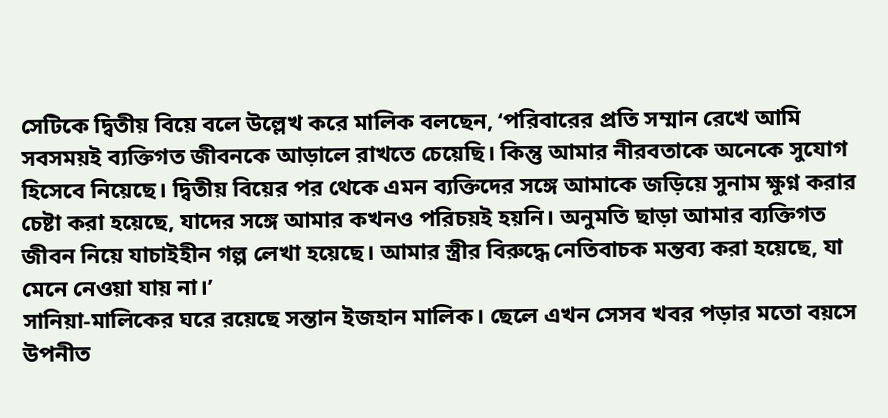সেটিকে দ্বিতীয় বিয়ে বলে উল্লেখ করে মালিক বলছেন, ‘পরিবারের প্রতি সম্মান রেখে আমি সবসময়ই ব্যক্তিগত জীবনকে আড়ালে রাখতে চেয়েছি। কিন্তু আমার নীরবতাকে অনেকে সুযোগ হিসেবে নিয়েছে। দ্বিতীয় বিয়ের পর থেকে এমন ব্যক্তিদের সঙ্গে আমাকে জড়িয়ে সুনাম ক্ষুণ্ন করার চেষ্টা করা হয়েছে, যাদের সঙ্গে আমার কখনও পরিচয়ই হয়নি। অনুমতি ছাড়া আমার ব্যক্তিগত জীবন নিয়ে যাচাইহীন গল্প লেখা হয়েছে। আমার স্ত্রীর বিরুদ্ধে নেতিবাচক মন্তব্য করা হয়েছে, যা মেনে নেওয়া যায় না।’
সানিয়া-মালিকের ঘরে রয়েছে সন্তান ইজহান মালিক। ছেলে এখন সেসব খবর পড়ার মতো বয়সে উপনীত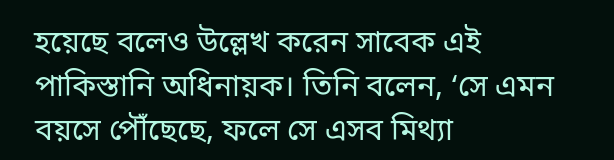হয়েছে বলেও উল্লেখ করেন সাবেক এই পাকিস্তানি অধিনায়ক। তিনি বলেন, ‘সে এমন বয়সে পৌঁছেছে, ফলে সে এসব মিথ্যা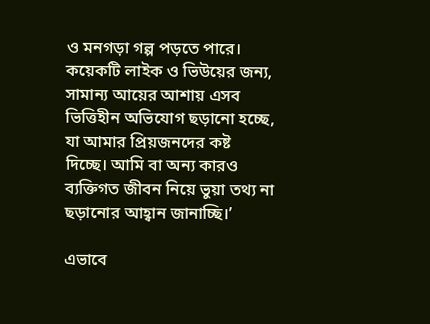ও মনগড়া গল্প পড়তে পারে। কয়েকটি লাইক ও ভিউয়ের জন্য, সামান্য আয়ের আশায় এসব ভিত্তিহীন অভিযোগ ছড়ানো হচ্ছে, যা আমার প্রিয়জনদের কষ্ট দিচ্ছে। আমি বা অন্য কারও ব্যক্তিগত জীবন নিয়ে ভুয়া তথ্য না ছড়ানোর আহ্বান জানাচ্ছি।’

এভাবে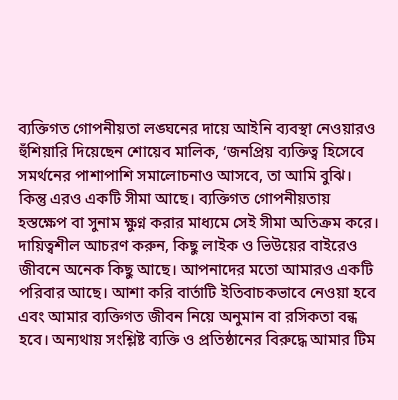ব্যক্তিগত গোপনীয়তা লঙ্ঘনের দায়ে আইনি ব্যবস্থা নেওয়ারও হুঁশিয়ারি দিয়েছেন শোয়েব মালিক, ‘জনপ্রিয় ব্যক্তিত্ব হিসেবে সমর্থনের পাশাপাশি সমালোচনাও আসবে, তা আমি বুঝি। কিন্তু এরও একটি সীমা আছে। ব্যক্তিগত গোপনীয়তায় হস্তক্ষেপ বা সুনাম ক্ষুণ্ন করার মাধ্যমে সেই সীমা অতিক্রম করে। দায়িত্বশীল আচরণ করুন, কিছু লাইক ও ভিউয়ের বাইরেও জীবনে অনেক কিছু আছে। আপনাদের মতো আমারও একটি পরিবার আছে। আশা করি বার্তাটি ইতিবাচকভাবে নেওয়া হবে এবং আমার ব্যক্তিগত জীবন নিয়ে অনুমান বা রসিকতা বন্ধ হবে। অন্যথায় সংশ্লিষ্ট ব্যক্তি ও প্রতিষ্ঠানের বিরুদ্ধে আমার টিম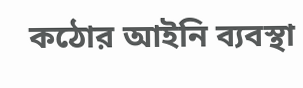কঠোর আইনি ব্যবস্থা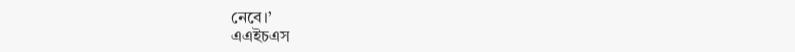নেবে।’
এএইচএস